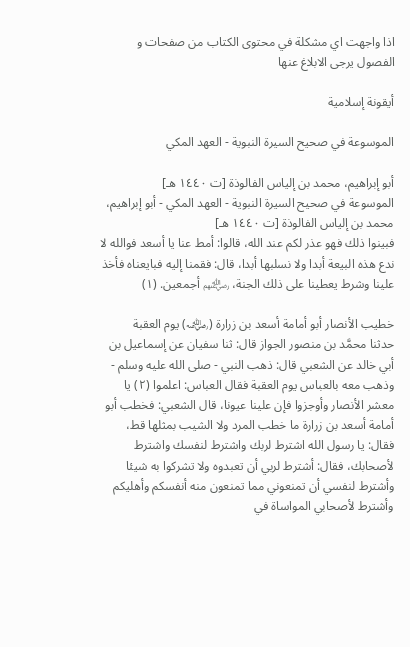اذا واجهت اي مشكلة في محتوى الكتاب من صفحات و الفصول يرجى الابلاغ عنها

أيقونة إسلامية

الموسوعة في صحيح السيرة النبوية - العهد المكي

أبو إبراهيم، محمد بن إلياس الفالوذة [ت ١٤٤٠ هـ]
الموسوعة في صحيح السيرة النبوية - العهد المكي - أبو إبراهيم، محمد بن إلياس الفالوذة [ت ١٤٤٠ هـ]
فبينوا ذلك فهو عذر لكم عند الله، قالوا: أمط عنا يا أسعد فوالله لا ندع هذه البيعة أبدا ولا نسلبها أبدا، قال: فقمنا إليه فبايعناه فأخذ علينا وشرط يعطينا على ذلك الجنة، ﵃ أجمعين. (١)

خطيب الأنصار أبو أمامة أسعد بن زرارة (﵁) يوم العقبة
حدثنا محمَّد بن منصور الجواز قال: ثنا سفيان عن إسماعيل بن أبي خالد عن الشعبي قال: ذهب النبي - صلى الله عليه وسلم - وذهب معه بالعباس يوم العقبة فقال العباس: اعلموا (٢) يا معشر الأنصار وأوجزوا فإن علينا عيونا، قال الشعبي: فخطب أبو أمامة أسعد بن زرارة ما خطب المرد ولا الشيب بمثلها قط، فقال: يا رسول الله اشترط لربك واشترط لنفسك واشترط لأصحابك، فقال: أشترط لربي أن تعبدوه ولا تشركوا به شيئا وأشترط لنفسي أن تمنعوني مما تمنعون منه أنفسكم وأهليكم وأشترط لأصحابي المواساة في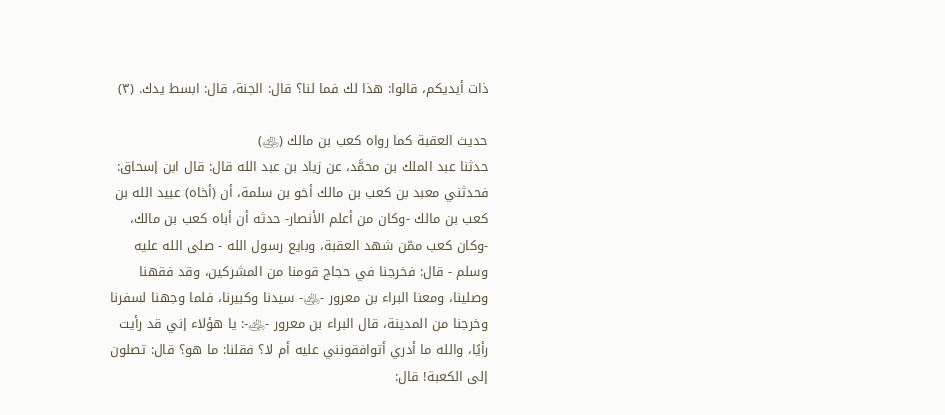ذات أيديكم، قالوا: هذا لك فما لنا؟ قال: الجنة، قال: ابسط يدك. (٣)

حديث العقبة كما رواه كعب بن مالك (﵁)
حدثنا عبد الملك بن محمَّد، عن زياد بن عبد الله قال: قال ابن إسحاق: فحدثني معبد بن كعب بن مالك أخو بن سلمة، أن (أخاه) عبيد الله بن كعب بن مالك -وكان من أعلم الأنصار- حدثه أن أباه كعب بن مالك، -وكان كعب ممّن شهد العقبة، وبايع رسول الله - صلى الله عليه وسلم - قال: فخرجنا في حجاج قومنا من المشركين، وقد فقهنا وصلينا، ومعنا البراء بن معرور -﵁- سيدنا وكبيرنا، فلما وجهنا لسفرنا وخرجنا من المدينة، قال البراء بن معرور -﵁-: يا هؤلاء إني قد رأيت رأيًا، والله ما أدري أتوافقونني عليه أم لا؟ فقلنا: ما هو؟ قال: تصلون إلى الكعبة! قال: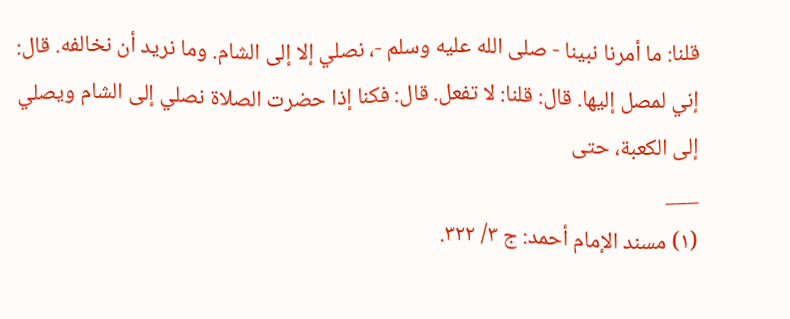قلنا: ما أمرنا نبينا - صلى الله عليه وسلم -، نصلي إلا إلى الشام. وما نريد أن نخالفه. قال: إني لمصل إليها. قال: قلنا: لا تفعل. قال: فكنا إذا حضرت الصلاة نصلي إلى الشام ويصلي إلى الكعبة، حتى
___
(١) مسند الإمام أحمد: ج ٣/ ٣٢٢.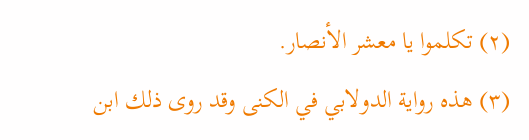(٢) تكلموا يا معشر الأنصار.
(٣) هذه رواية الدولابي في الكنى وقد روى ذلك ابن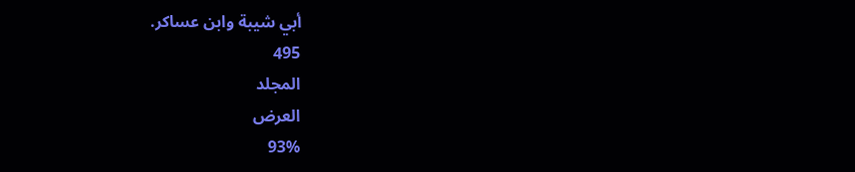أبي شيبة وابن عساكر.
495
المجلد
العرض
93%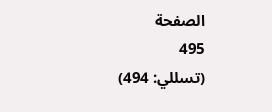الصفحة
495
(تسللي: 494)